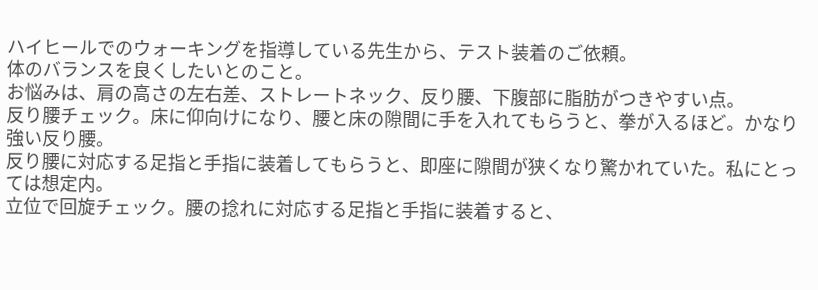ハイヒールでのウォーキングを指導している先生から、テスト装着のご依頼。
体のバランスを良くしたいとのこと。
お悩みは、肩の高さの左右差、ストレートネック、反り腰、下腹部に脂肪がつきやすい点。
反り腰チェック。床に仰向けになり、腰と床の隙間に手を入れてもらうと、拳が入るほど。かなり強い反り腰。
反り腰に対応する足指と手指に装着してもらうと、即座に隙間が狭くなり驚かれていた。私にとっては想定内。
立位で回旋チェック。腰の捻れに対応する足指と手指に装着すると、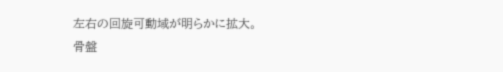左右の回旋可動域が明らかに拡大。
骨盤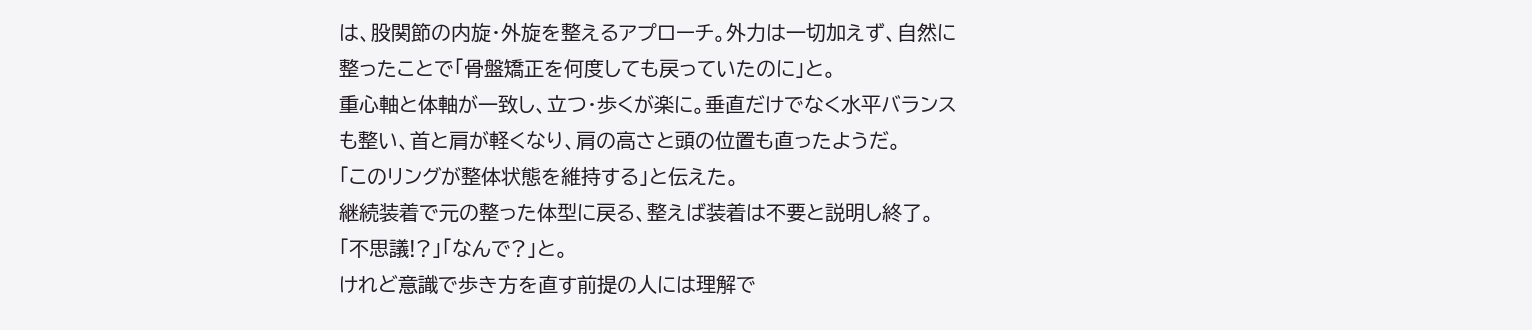は、股関節の内旋・外旋を整えるアプローチ。外力は一切加えず、自然に整ったことで「骨盤矯正を何度しても戻っていたのに」と。
重心軸と体軸が一致し、立つ・歩くが楽に。垂直だけでなく水平バランスも整い、首と肩が軽くなり、肩の高さと頭の位置も直ったようだ。
「このリングが整体状態を維持する」と伝えた。
継続装着で元の整った体型に戻る、整えば装着は不要と説明し終了。
「不思議!?」「なんで?」と。
けれど意識で歩き方を直す前提の人には理解で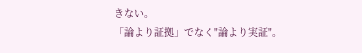きない。
「論より証拠」でなく"論より実証"。